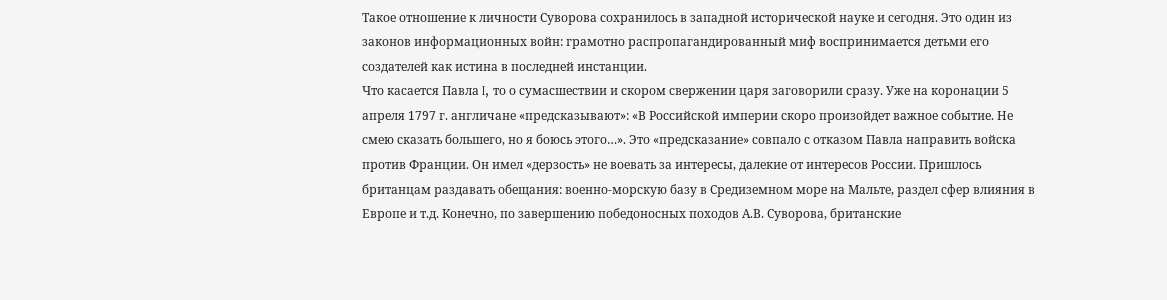Такое отношение к личности Суворова сохранилось в западной исторической науке и сегодня. Это один из законов информационных войн: грамотно распропагандированный миф воспринимается детьми его создателей как истина в последней инстанции.
Что касается Павла I, то о сумасшествии и скором свержении царя заговорили сразу. Уже на коронации 5 апреля 1797 г. англичане «предсказывают»: «В Российской империи скоро произойдет важное событие. Не смею сказать большего, но я боюсь этого…». Это «предсказание» совпало с отказом Павла направить войска против Франции. Он имел «дерзость» не воевать за интересы, далекие от интересов России. Пришлось британцам раздавать обещания: военно-морскую базу в Средиземном море на Мальте, раздел сфер влияния в Европе и т.д. Конечно, по завершению победоносных походов А.В. Суворова, британские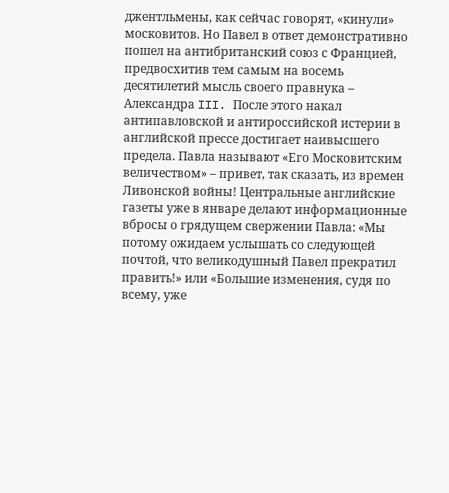джентльмены, как сейчас говорят, «кинули» московитов. Но Павел в ответ демонстративно пошел на антибританский союз с Францией, предвосхитив тем самым на восемь десятилетий мысль своего правнука – Александра III. После этого накал антипавловской и антироссийской истерии в английской прессе достигает наивысшего предела. Павла называют «Его Московитским величеством» – привет, так сказать, из времен Ливонской войны! Центральные английские газеты уже в январе делают информационные вбросы о грядущем свержении Павла: «Мы потому ожидаем услышать со следующей почтой, что великодушный Павел прекратил править!» или «Большие изменения, судя по всему, уже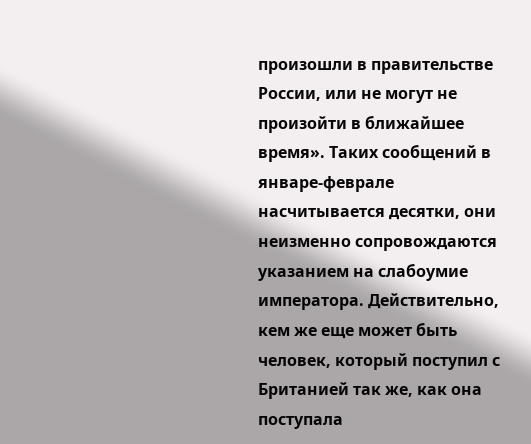произошли в правительстве России, или не могут не произойти в ближайшее время». Таких сообщений в январе-феврале насчитывается десятки, они неизменно сопровождаются указанием на слабоумие императора. Действительно, кем же еще может быть человек, который поступил с Британией так же, как она поступала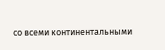со всеми континентальными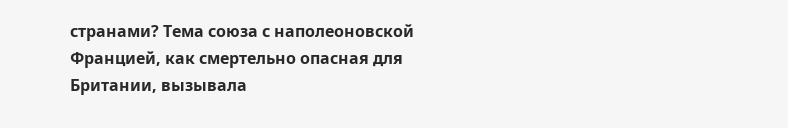странами? Тема союза с наполеоновской Францией, как смертельно опасная для Британии, вызывала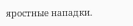яростные нападки.